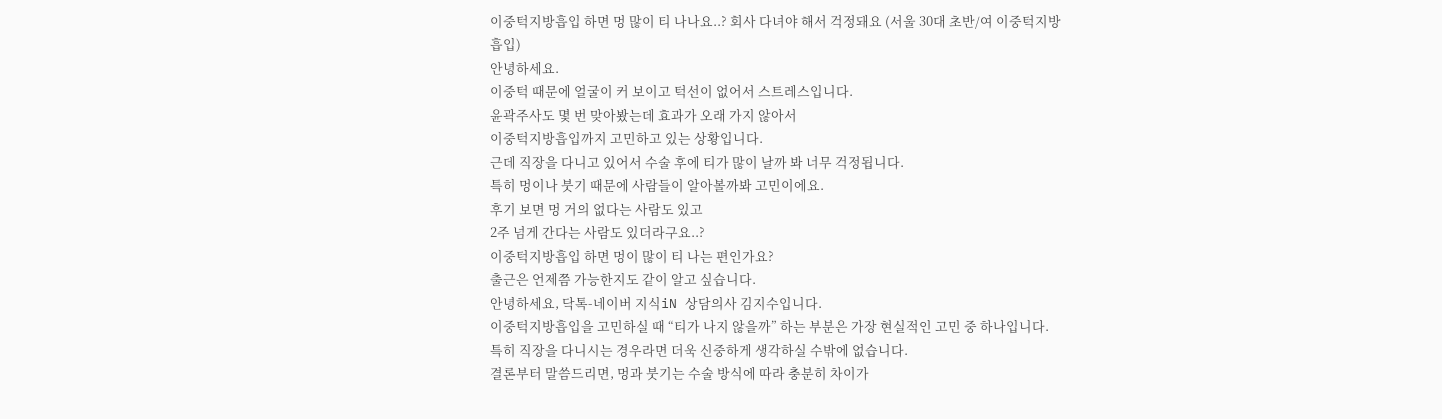이중턱지방흡입 하면 멍 많이 티 나나요..? 회사 다녀야 해서 걱정돼요 (서울 30대 초반/여 이중턱지방흡입)
안녕하세요.
이중턱 때문에 얼굴이 커 보이고 턱선이 없어서 스트레스입니다.
윤곽주사도 몇 번 맞아봤는데 효과가 오래 가지 않아서
이중턱지방흡입까지 고민하고 있는 상황입니다.
근데 직장을 다니고 있어서 수술 후에 티가 많이 날까 봐 너무 걱정됩니다.
특히 멍이나 붓기 때문에 사람들이 알아볼까봐 고민이에요.
후기 보면 멍 거의 없다는 사람도 있고
2주 넘게 간다는 사람도 있더라구요..?
이중턱지방흡입 하면 멍이 많이 티 나는 편인가요?
출근은 언제쯤 가능한지도 같이 알고 싶습니다.
안녕하세요, 닥톡-네이버 지식iN 상담의사 김지수입니다.
이중턱지방흡입을 고민하실 때 “티가 나지 않을까” 하는 부분은 가장 현실적인 고민 중 하나입니다.
특히 직장을 다니시는 경우라면 더욱 신중하게 생각하실 수밖에 없습니다.
결론부터 말씀드리면, 멍과 붓기는 수술 방식에 따라 충분히 차이가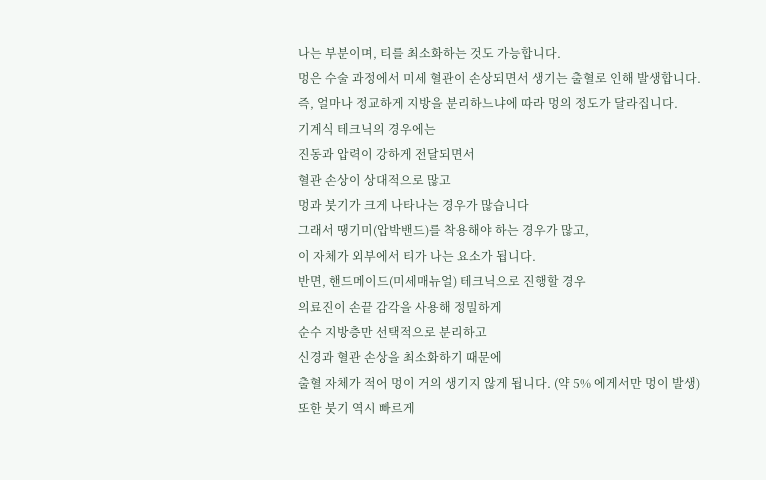나는 부분이며, 티를 최소화하는 것도 가능합니다.
멍은 수술 과정에서 미세 혈관이 손상되면서 생기는 출혈로 인해 발생합니다.
즉, 얼마나 정교하게 지방을 분리하느냐에 따라 멍의 정도가 달라집니다.
기계식 테크닉의 경우에는
진동과 압력이 강하게 전달되면서
혈관 손상이 상대적으로 많고
멍과 붓기가 크게 나타나는 경우가 많습니다
그래서 땡기미(압박밴드)를 착용해야 하는 경우가 많고,
이 자체가 외부에서 티가 나는 요소가 됩니다.
반면, 핸드메이드(미세매뉴얼) 테크닉으로 진행할 경우
의료진이 손끝 감각을 사용해 정밀하게
순수 지방층만 선택적으로 분리하고
신경과 혈관 손상을 최소화하기 때문에
출혈 자체가 적어 멍이 거의 생기지 않게 됩니다. (약 5% 에게서만 멍이 발생)
또한 붓기 역시 빠르게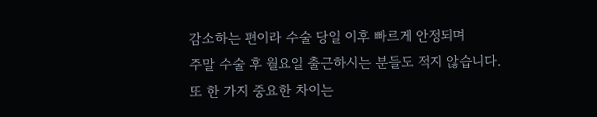감소하는 편이라 수술 당일 이후 빠르게 안정되며
주말 수술 후 월요일 출근하시는 분들도 적지 않습니다.
또 한 가지 중요한 차이는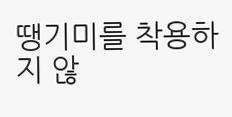땡기미를 착용하지 않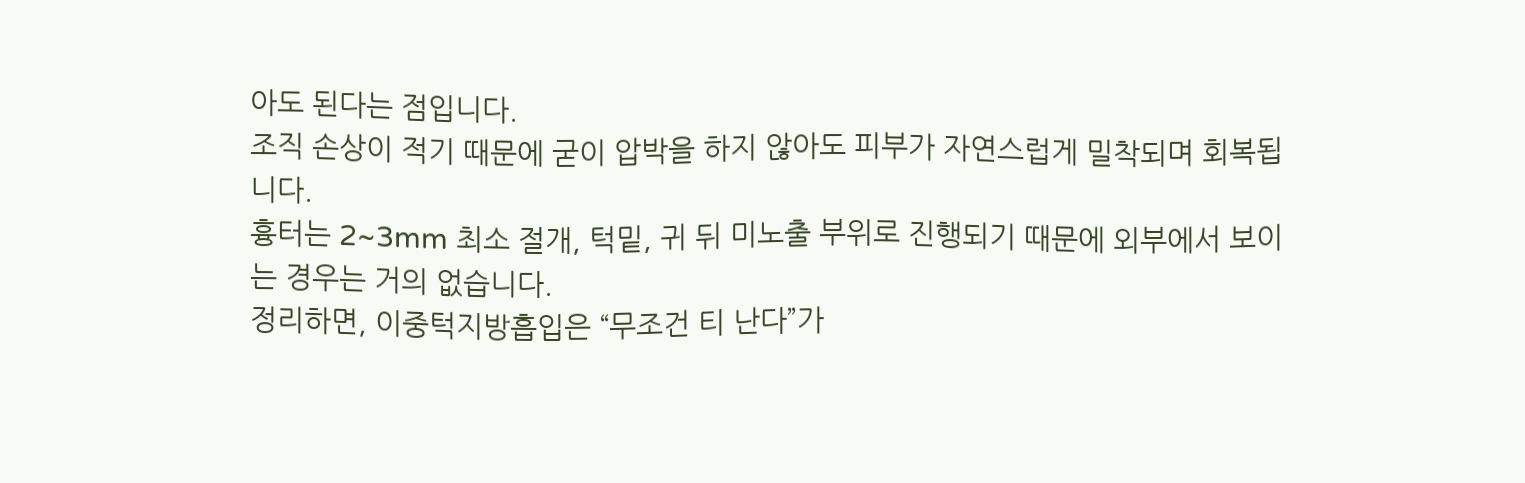아도 된다는 점입니다.
조직 손상이 적기 때문에 굳이 압박을 하지 않아도 피부가 자연스럽게 밀착되며 회복됩니다.
흉터는 2~3mm 최소 절개, 턱밑, 귀 뒤 미노출 부위로 진행되기 때문에 외부에서 보이는 경우는 거의 없습니다.
정리하면, 이중턱지방흡입은 “무조건 티 난다”가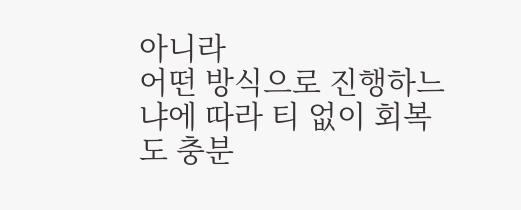아니라
어떤 방식으로 진행하느냐에 따라 티 없이 회복도 충분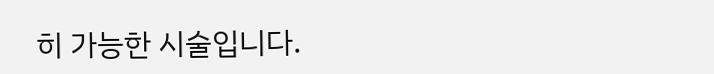히 가능한 시술입니다.